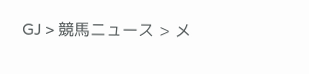GJ > 競馬ニュース > メ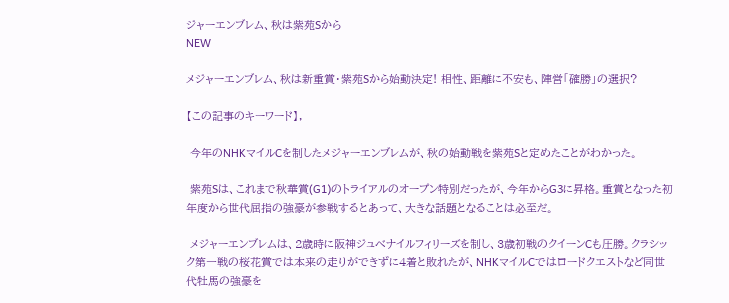ジャーエンブレム、秋は紫苑Sから
NEW

メジャーエンブレム、秋は新重賞・紫苑Sから始動決定! 相性、距離に不安も、陣営「確勝」の選択?

【この記事のキーワード】,

 今年のNHKマイルCを制したメジャーエンブレムが、秋の始動戦を紫苑Sと定めたことがわかった。

 紫苑Sは、これまで秋華賞(G1)のトライアルのオープン特別だったが、今年からG3に昇格。重賞となった初年度から世代屈指の強豪が参戦するとあって、大きな話題となることは必至だ。

 メジャーエンブレムは、2歳時に阪神ジュべナイルフィリーズを制し、3歳初戦のクイーンCも圧勝。クラシック第一戦の桜花賞では本来の走りができずに4着と敗れたが、NHKマイルCではロードクエストなど同世代牡馬の強豪を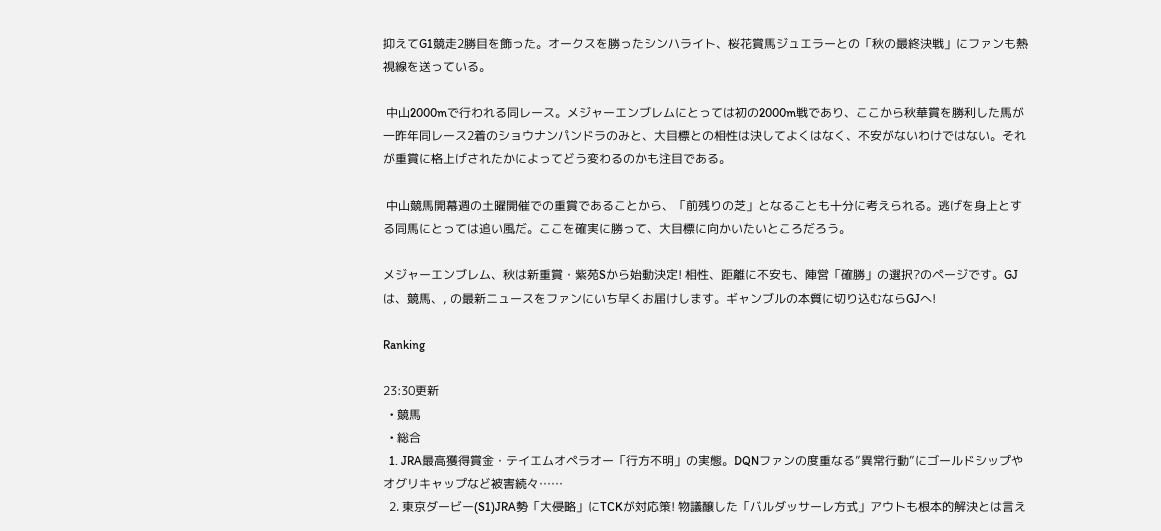抑えてG1競走2勝目を飾った。オークスを勝ったシンハライト、桜花賞馬ジュエラーとの「秋の最終決戦」にファンも熱視線を送っている。

 中山2000mで行われる同レース。メジャーエンブレムにとっては初の2000m戦であり、ここから秋華賞を勝利した馬が一昨年同レース2着のショウナンパンドラのみと、大目標との相性は決してよくはなく、不安がないわけではない。それが重賞に格上げされたかによってどう変わるのかも注目である。

 中山競馬開幕週の土曜開催での重賞であることから、「前残りの芝」となることも十分に考えられる。逃げを身上とする同馬にとっては追い風だ。ここを確実に勝って、大目標に向かいたいところだろう。

メジャーエンブレム、秋は新重賞・紫苑Sから始動決定! 相性、距離に不安も、陣営「確勝」の選択?のページです。GJは、競馬、, の最新ニュースをファンにいち早くお届けします。ギャンブルの本質に切り込むならGJへ!

Ranking

23:30更新
  • 競馬
  • 総合
  1. JRA最高獲得賞金・テイエムオペラオー「行方不明」の実態。DQNファンの度重なる”異常行動”にゴールドシップやオグリキャップなど被害続々……
  2. 東京ダービー(S1)JRA勢「大侵略」にTCKが対応策! 物議醸した「バルダッサーレ方式」アウトも根本的解決とは言え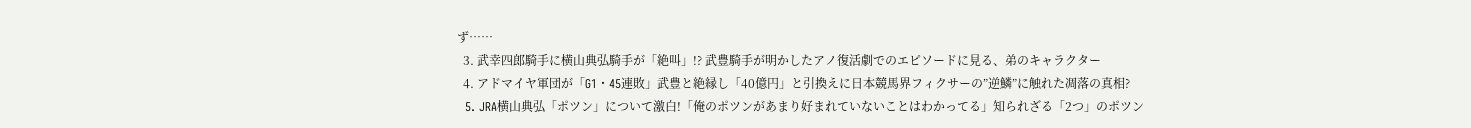ず……
  3. 武幸四郎騎手に横山典弘騎手が「絶叫」!? 武豊騎手が明かしたアノ復活劇でのエピソードに見る、弟のキャラクター
  4. アドマイヤ軍団が「G1・45連敗」武豊と絶縁し「40億円」と引換えに日本競馬界フィクサーの”逆鱗”に触れた凋落の真相?
  5. JRA横山典弘「ポツン」について激白!「俺のポツンがあまり好まれていないことはわかってる」知られざる「2つ」のポツン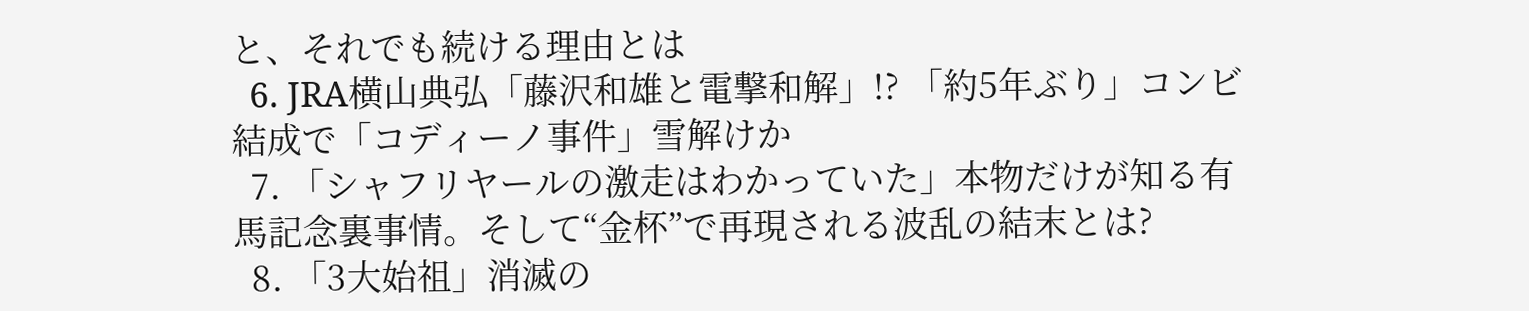と、それでも続ける理由とは
  6. JRA横山典弘「藤沢和雄と電撃和解」!? 「約5年ぶり」コンビ結成で「コディーノ事件」雪解けか
  7. 「シャフリヤールの激走はわかっていた」本物だけが知る有馬記念裏事情。そして“金杯”で再現される波乱の結末とは?
  8. 「3大始祖」消滅の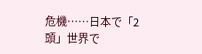危機……日本で「2頭」世界で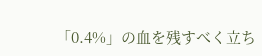「0.4%」の血を残すべく立ち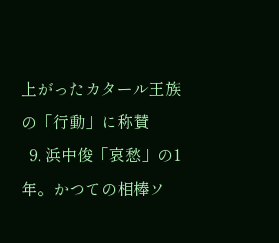上がったカタール王族の「行動」に称賛
  9. 浜中俊「哀愁」の1年。かつての相棒ソ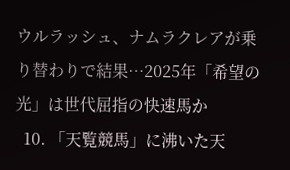ウルラッシュ、ナムラクレアが乗り替わりで結果…2025年「希望の光」は世代屈指の快速馬か
  10. 「天覧競馬」に沸いた天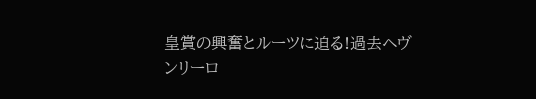皇賞の興奮とルーツに迫る!過去ヘヴンリーロ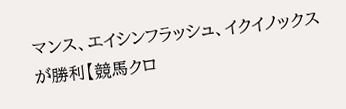マンス、エイシンフラッシュ、イクイノックスが勝利【競馬クロ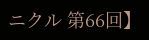ニクル 第66回】